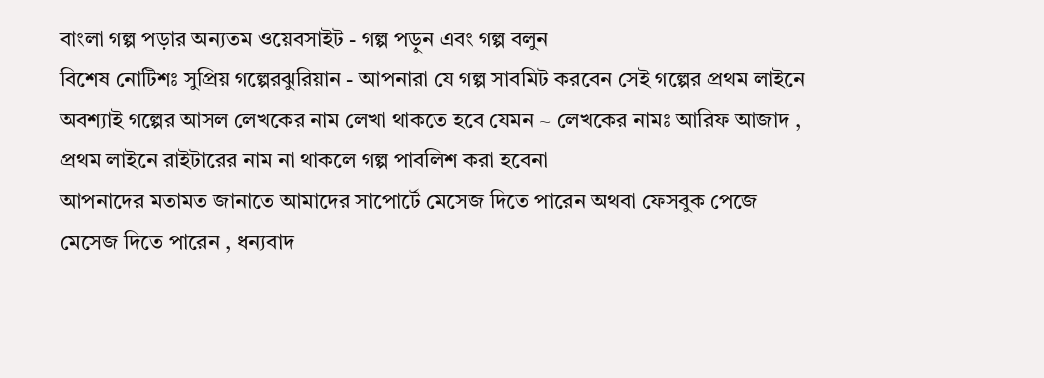বাংলা গল্প পড়ার অন্যতম ওয়েবসাইট - গল্প পড়ুন এবং গল্প বলুন
বিশেষ নোটিশঃ সুপ্রিয় গল্পেরঝুরিয়ান - আপনারা যে গল্প সাবমিট করবেন সেই গল্পের প্রথম লাইনে অবশ্যাই গল্পের আসল লেখকের নাম লেখা থাকতে হবে যেমন ~ লেখকের নামঃ আরিফ আজাদ , প্রথম লাইনে রাইটারের নাম না থাকলে গল্প পাবলিশ করা হবেনা
আপনাদের মতামত জানাতে আমাদের সাপোর্টে মেসেজ দিতে পারেন অথবা ফেসবুক পেজে মেসেজ দিতে পারেন , ধন্যবাদ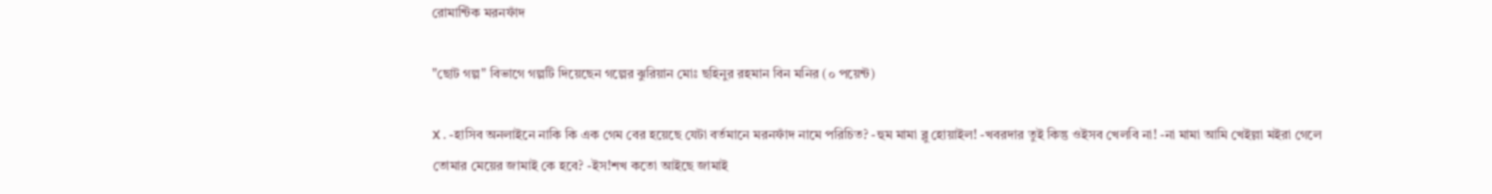রোমান্টিক মরনফাঁদ

"ছোট গল্প" বিভাগে গল্পটি দিয়েছেন গল্পের ঝুরিয়ান মোঃ ছহিনুর রহমান বিন মনির (০ পয়েন্ট)

X . -হাসিব অনলাইনে নাকি কি এক গেম বের হয়েছে যেটা বর্তমানে মরনফাঁদ নামে পরিচিত? -হুম মামা ব্লু হোয়াইল! -খবরদার তুই কিন্তু ওইসব খেলবি না! -না মামা আমি খেইল্লা মইরা গেলে তোমার মেয়ের জামাই কে হবে? -ইস!শখ কতো আইছে জামাই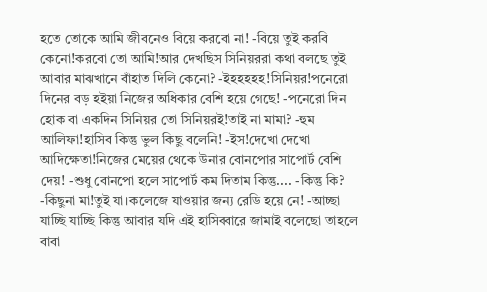হতে তোকে আমি জীবনেও বিয়ে করবো না! -বিয়ে তুই করবি কেনো!করবো তো আমি!আর দেখছিস সিনিয়ররা কথা বলছে তুই আবার মাঝখানে বাঁহাত দিলি কেনো? -ইহহহহহ!সিনিয়র!পনেরো দিনের বড় হইয়া নিজের অধিকার বেশি হয়ে গেছে! -পনেরো দিন হোক বা একদিন সিনিয়র তো সিনিয়রই!তাই না মামা? -হুম আলিফা!হাসিব কিন্তু ভুল কিছু বলেনি! -ইস!দেখো দেখো আদিক্ষেতা!নিজের মেয়ের থেকে উনার বোনপোর সাপোর্ট বেশি দেয়! -শুধু বোনপো হলে সাপোর্ট কম দিতাম কিন্তু.... -কিন্তু কি? -কিছুনা মা!তুই যা।কলেজে যাওয়ার জন্য রেডি হয়ে নে! -আচ্ছা যাচ্ছি যাচ্ছি কিন্তু আবার যদি এই হাসিব্বারে জামাই বলেছো তাহলে বাবা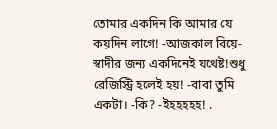তোমার একদিন কি আমার যে কয়দিন লাগে! -আজকাল বিয়ে-স্বাদীর জন্য একদিনেই যথেষ্ট!শুধু রেজিস্ট্রি হলেই হয়! -বাবা তুমি একটা। -কি? -ইহহহহহ! .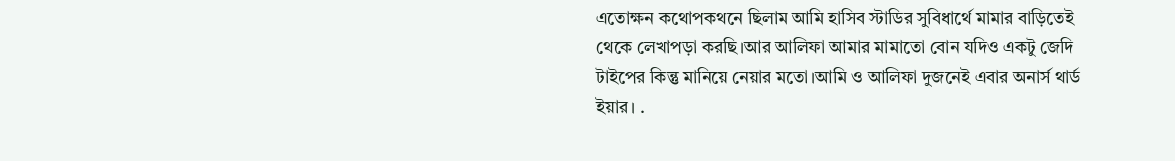এতোক্ষন কথোপকথনে ছিলাম আমি হাসিব স্টাডির সুবিধার্থে মামার বাড়িতেই থেকে লেখাপড়া করছি।আর আলিফা আমার মামাতো বোন যদিও একটু জেদি টাইপের কিন্তু মানিয়ে নেয়ার মতো।আমি ও আলিফা দুজনেই এবার অনার্স থার্ড ইয়ার। .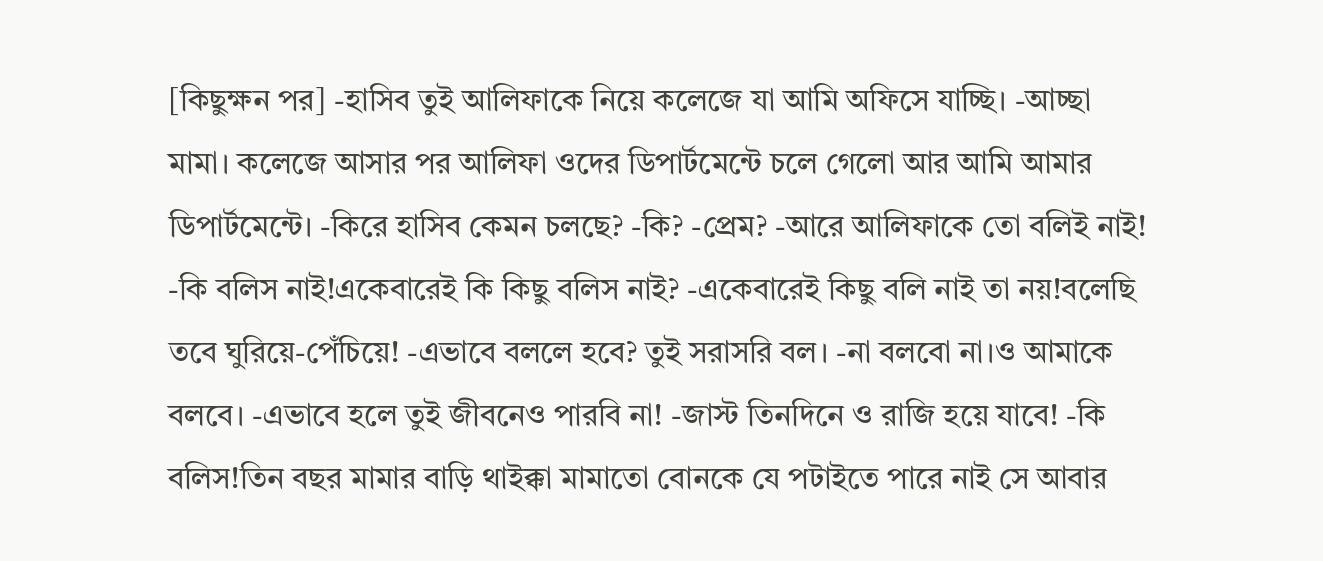[কিছুক্ষন পর] -হাসিব তুই আলিফাকে নিয়ে কলেজে যা আমি অফিসে যাচ্ছি। -আচ্ছা মামা। কলেজে আসার পর আলিফা ওদের ডিপার্টমেন্টে চলে গেলো আর আমি আমার ডিপার্টমেন্টে। -কিরে হাসিব কেমন চলছে? -কি? -প্রেম? -আরে আলিফাকে তো বলিই নাই! -কি বলিস নাই!একেবারেই কি কিছু বলিস নাই? -একেবারেই কিছু বলি নাই তা নয়!বলেছি তবে ঘুরিয়ে-পেঁচিয়ে! -এভাবে বললে হবে? তুই সরাসরি বল। -না বলবো না।ও আমাকে বলবে। -এভাবে হলে তুই জীবনেও পারবি না! -জাস্ট তিনদিনে ও রাজি হয়ে যাবে! -কি বলিস!তিন বছর মামার বাড়ি থাইক্কা মামাতো বোনকে যে পটাইতে পারে নাই সে আবার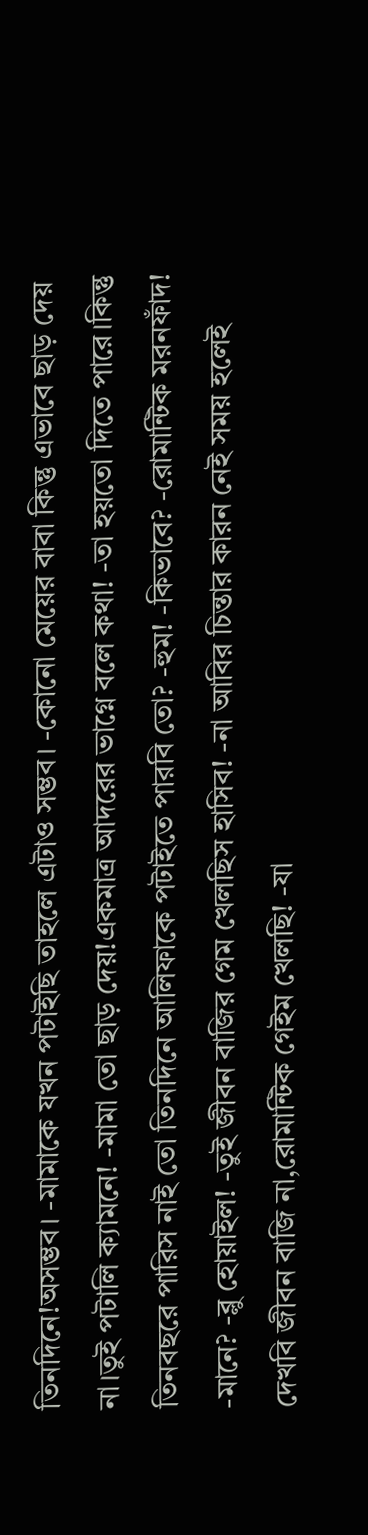তিনদিনে!অসম্ভব। -মামাকে যখন পটাইছি তাহলে এটাও সম্ভব। -কোনো মেয়ের বাবা কিন্তু এভাবে ছাড় দেয় না।তুই পটালি ক্যামনে! -মামা তো ছাড় দেয়!একমাত্র আদরের ভাগ্নে বলে কথা! -তা হয়তো দিতে পারে।কিন্তু তিনবছরে পারিস নাই তো তিনদিনে আলিফাকে পটাইতে পারবি তো? -হুম! -কিভাবে? -রোমান্টিক মরনফাঁদ! -মানে? -ব্লু হোয়াইল! -তুই জীবন বাজির গেম খেলছিস হাসিব! -না আবির চিন্তার কারন নেই সময় হলেই দেখবি জীবন বাজি না,রোমান্টিক গেইম খেলছি! -যা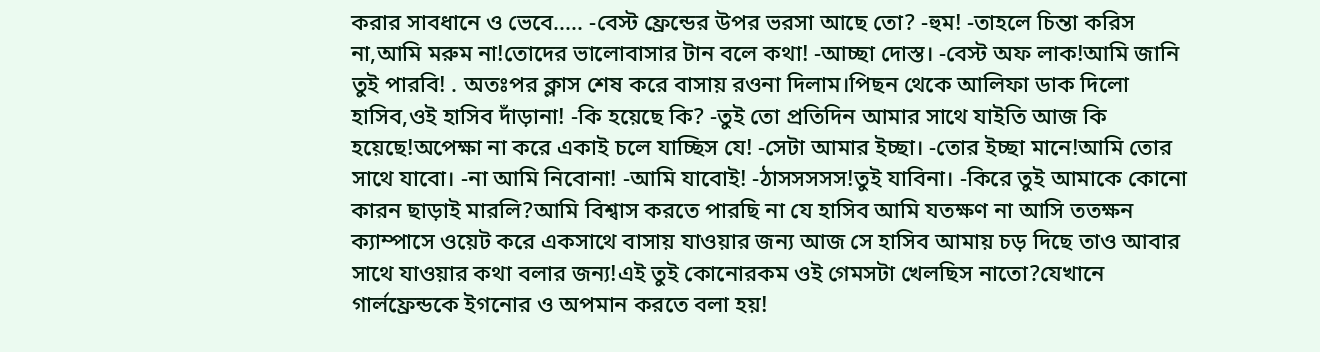করার সাবধানে ও ভেবে..... -বেস্ট ফ্রেন্ডের উপর ভরসা আছে তো? -হুম! -তাহলে চিন্তা করিস না,আমি মরুম না!তোদের ভালোবাসার টান বলে কথা! -আচ্ছা দোস্ত। -বেস্ট অফ লাক!আমি জানি তুই পারবি! . অতঃপর ক্লাস শেষ করে বাসায় রওনা দিলাম।পিছন থেকে আলিফা ডাক দিলো হাসিব,ওই হাসিব দাঁড়ানা! -কি হয়েছে কি? -তুই তো প্রতিদিন আমার সাথে যাইতি আজ কি হয়েছে!অপেক্ষা না করে একাই চলে যাচ্ছিস যে! -সেটা আমার ইচ্ছা। -তোর ইচ্ছা মানে!আমি তোর সাথে যাবো। -না আমি নিবোনা! -আমি যাবোই! -ঠাসসসসস!তুই যাবিনা। -কিরে তুই আমাকে কোনো কারন ছাড়াই মারলি?আমি বিশ্বাস করতে পারছি না যে হাসিব আমি যতক্ষণ না আসি ততক্ষন ক্যাম্পাসে ওয়েট করে একসাথে বাসায় যাওয়ার জন্য আজ সে হাসিব আমায় চড় দিছে তাও আবার সাথে যাওয়ার কথা বলার জন্য!এই তুই কোনোরকম ওই গেমসটা খেলছিস নাতো?যেখানে গার্লফ্রেন্ডকে ইগনোর ও অপমান করতে বলা হয়!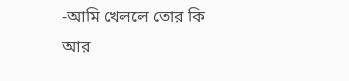-আমি খেললে তোর কি আর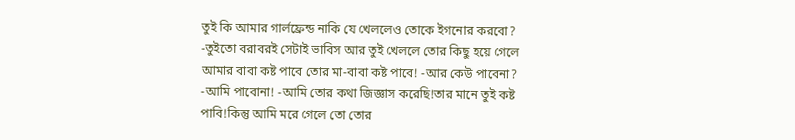তুই কি আমার গার্লফ্রেন্ড নাকি যে খেললেও তোকে ইগনোর করবো? -তুইতো বরাবরই সেটাই ভাবিস আর তুই খেললে তোর কিছু হয়ে গেলে আমার বাবা কষ্ট পাবে তোর মা-বাবা কষ্ট পাবে! -আর কেউ পাবেনা? -আমি পাবোনা! -আমি তোর কথা জিজ্ঞাস করেছি!তার মানে তুই কষ্ট পাবি!কিন্তু আমি মরে গেলে তো তোর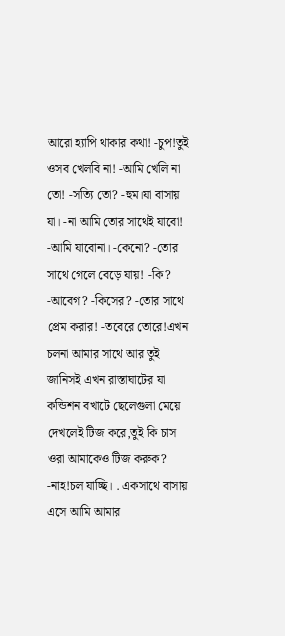আরো হ্যাপি থাকার কথা! -চুপ!তুই ওসব খেলবি না! -আমি খেলি না তো! -সত্যি তো? -হুম।যা বাসায় যা। -না আমি তোর সাথেই যাবো! -আমি যাবোনা। -কেনো? -তোর সাথে গেলে বেড়ে যায়! -কি? -আবেগ? -কিসের? -তোর সাথে প্রেম করার! -তবেরে তোরে!এখন চলনা আমার সাথে আর তুই জানিসই এখন রাস্তাঘাটের যা কন্ডিশন বখাটে ছেলেগুলা মেয়ে দেখলেই টিজ করে,তুই কি চাস ওরা আমাকেও টিজ করুক? -নাহ!চল যাচ্ছি। . একসাথে বাসায় এসে আমি আমার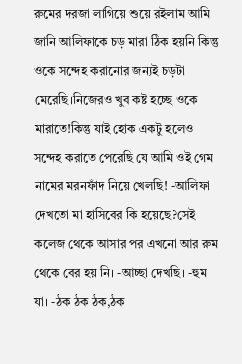রুমের দরজা লাগিয়ে শুয়ে রইলাম আমি জানি আলিফাকে চড় মারা ঠিক হয়নি কিন্তু ওকে সন্দেহ করানোর জন্যই চড়টা মেরেছি।নিজেরও খুব কষ্ট হচ্ছে ওকে মারাতে!কিন্তু যাই হোক একটু হলেও সন্দেহ করাতে পেরেছি যে আমি ওই গেম নামের মরনফাঁদ নিয়ে খেলছি! -আলিফা দেখতো মা হাসিবের কি হয়েছে?সেই কলেজ থেকে আসার পর এখনো আর রুম থেকে বের হয় নি। -আচ্ছা দেখছি। -হুম যা। -ঠক ঠক ঠক,ঠক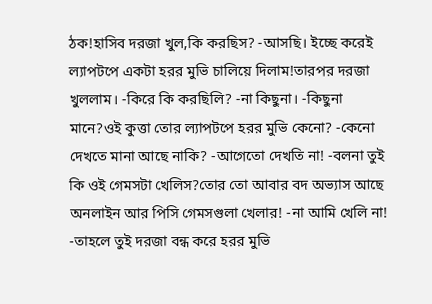ঠক!হাসিব দরজা খুল,কি করছিস? -আসছি। ইচ্ছে করেই ল্যাপটপে একটা হরর মুভি চালিয়ে দিলাম!তারপর দরজা খুললাম। -কিরে কি করছিলি? -না কিছুনা। -কিছুনা মানে?ওই কুত্তা তোর ল্যাপটপে হরর মুভি কেনো? -কেনো দেখতে মানা আছে নাকি? -আগেতো দেখতি না! -বলনা তুই কি ওই গেমসটা খেলিস?তোর তো আবার বদ অভ্যাস আছে অনলাইন আর পিসি গেমসগুলা খেলার! -না আমি খেলি না! -তাহলে তুই দরজা বন্ধ করে হরর মুভি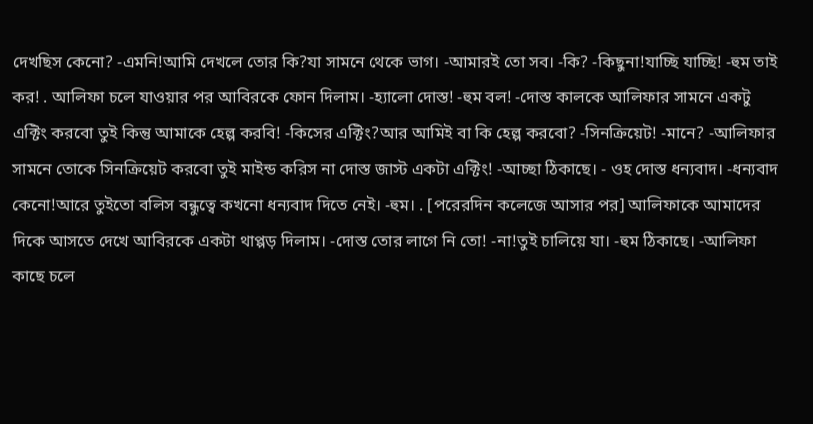দেখছিস কেনো? -এমনি!আমি দেখলে তোর কি?যা সামনে থেকে ভাগ। -আমারই তো সব। -কি? -কিছুনা!যাচ্ছি যাচ্ছি! -হুম তাই কর! . আলিফা চলে যাওয়ার পর আবিরকে ফোন দিলাম। -হ্যালো দোস্ত! -হুম বল! -দোস্ত কালকে আলিফার সামনে একটু এক্টিং করবো তুই কিন্তু আমাকে হেল্প করবি! -কিসের এক্টিং?আর আমিই বা কি হেল্প করবো? -সিনক্রিয়েট! -মানে? -আলিফার সামনে তোকে সিনক্রিয়েট করবো তুই মাইন্ড করিস না দোস্ত জাস্ট একটা এক্টিং! -আচ্ছা ঠিকাছে। - ওহ দোস্ত ধন্যবাদ। -ধন্যবাদ কেনো!আরে তুইতো বলিস বন্ধুত্বে কখনো ধন্যবাদ দিতে নেই। -হুম। . [পরেরদিন কলেজে আসার পর] আলিফাকে আমাদের দিকে আসতে দেখে আবিরকে একটা থাপ্পড় দিলাম। -দোস্ত তোর লাগে নি তো! -না!তুই চালিয়ে যা। -হুম ঠিকাছে। -আলিফা কাছে চলে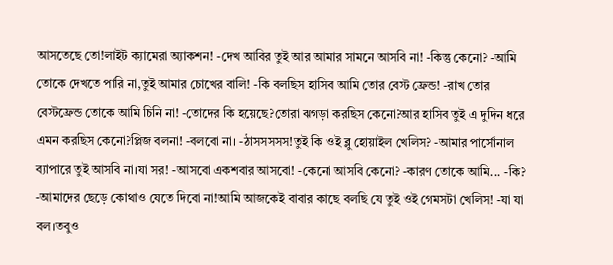আসতেছে তো!লাইট ক্যামেরা অ্যাকশন! -দেখ আবির তুই আর আমার সামনে আসবি না! -কিন্তু কেনো? -আমি তোকে দেখতে পারি না,তুই আমার চোখের বালি! -কি বলছিস হাসিব আমি তোর বেস্ট ফ্রেন্ড! -রাখ তোর বেস্টফ্রেন্ড তোকে আমি চিনি না! -তোদের কি হয়েছে?তোরা ঝগড়া করছিস কেনো?আর হাসিব তুই এ দুদিন ধরে এমন করছিস কেনো?প্লিজ বলনা! -বলবো না। -ঠাসসসসস!তুই কি ওই ব্লু হোয়াইল খেলিস? -আমার পার্সোনাল ব্যাপারে তুই আসবি না।যা সর! -আসবো একশবার আসবো! -কেনো আসবি কেনো? -কারণ তোকে আমি... -কি? -আমাদের ছেড়ে কোথাও যেতে দিবো না!আমি আজকেই বাবার কাছে বলছি যে তুই ওই গেমসটা খেলিস! -যা যা বল।তবুও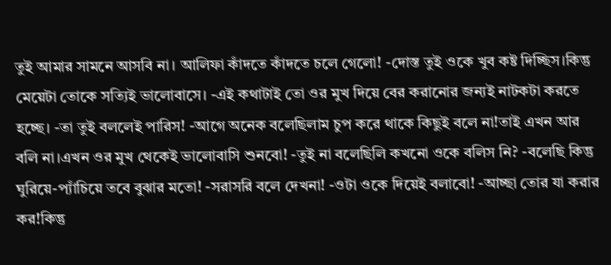তুই আমার সামনে আসবি না। আলিফা কাঁদতে কাঁদতে চলে গেলো! -দোস্ত তুই ওকে খুব কষ্ট দিচ্ছিস।কিন্তু মেয়েটা তোকে সত্যিই ভালোবাসে। -এই কথাটাই তো ওর মুখ দিয়ে বের করানোর জন্যই নাটকটা করতে হচ্ছে। -তা তুই বললেই পারিস! -আগে অনেক বলেছিলাম চুপ করে থাকে কিছুই বলে না!তাই এখন আর বলি না।এখন ওর মুখ থেকেই ভালোবাসি শুনবো! -তুই না বলেছিলি কখনো ওকে বলিস নি? -বলেছি কিন্তু ঘুরিয়ে-প্যাঁচিয়ে তবে বুঝার মতো! -সরাসরি বলে দেখনা! -ওটা ওকে দিয়েই বলাবো! -আচ্ছা তোর যা করার কর!কিন্তু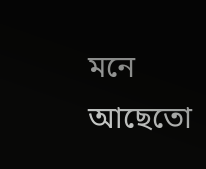মনে আছেতো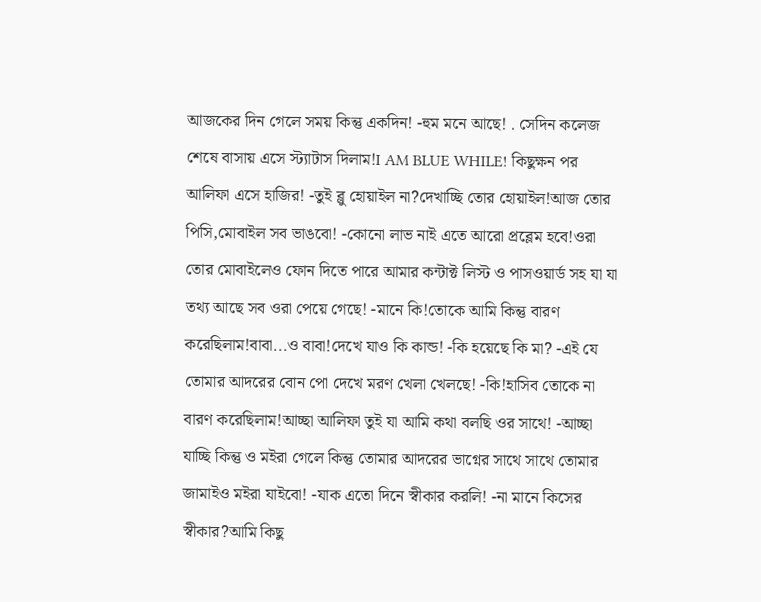আজকের দিন গেলে সময় কিন্তু একদিন! -হুম মনে আছে! . সেদিন কলেজ শেষে বাসায় এসে স্ট্যাটাস দিলাম!I AM BLUE WHILE! কিছুক্ষন পর আলিফা এসে হাজির! -তুই ব্লু হোয়াইল না?দেখাচ্ছি তোর হোয়াইল!আজ তোর পিসি,মোবাইল সব ভাঙবো! -কোনো লাভ নাই এতে আরো প্রব্লেম হবে!ওরা তোর মোবাইলেও ফোন দিতে পারে আমার কন্টাক্ট লিস্ট ও পাসওয়ার্ড সহ যা যা তথ্য আছে সব ওরা পেয়ে গেছে! -মানে কি!তোকে আমি কিন্তু বারণ করেছিলাম!বাবা...ও বাবা!দেখে যাও কি কান্ড! -কি হয়েছে কি মা? -এই যে তোমার আদরের বোন পো দেখে মরণ খেলা খেলছে! -কি!হাসিব তোকে না বারণ করেছিলাম!আচ্ছা আলিফা তুই যা আমি কথা বলছি ওর সাথে! -আচ্ছা যাচ্ছি কিন্তু ও মইরা গেলে কিন্তু তোমার আদরের ভাগ্নের সাথে সাথে তোমার জামাইও মইরা যাইবো! -যাক এতো দিনে স্বীকার করলি! -না মানে কিসের স্বীকার?আমি কিছু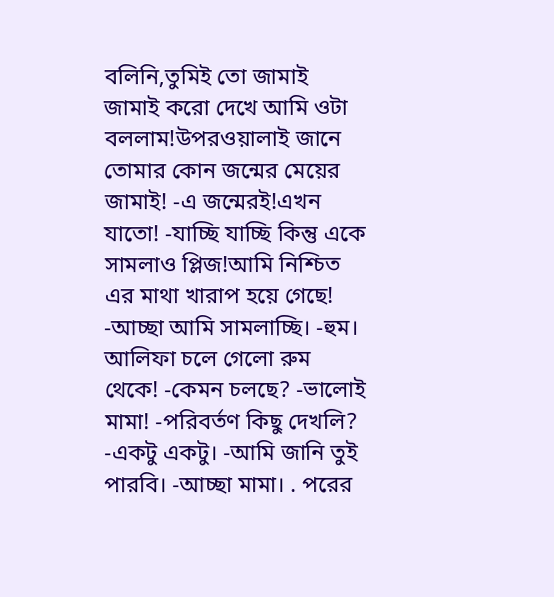বলিনি,তুমিই তো জামাই জামাই করো দেখে আমি ওটা বললাম!উপরওয়ালাই জানে তোমার কোন জন্মের মেয়ের জামাই! -এ জন্মেরই!এখন যাতো! -যাচ্ছি যাচ্ছি কিন্তু একে সামলাও প্লিজ!আমি নিশ্চিত এর মাথা খারাপ হয়ে গেছে! -আচ্ছা আমি সামলাচ্ছি। -হুম। আলিফা চলে গেলো রুম থেকে! -কেমন চলছে? -ভালোই মামা! -পরিবর্তণ কিছু দেখলি? -একটু একটু। -আমি জানি তুই পারবি। -আচ্ছা মামা। . পরের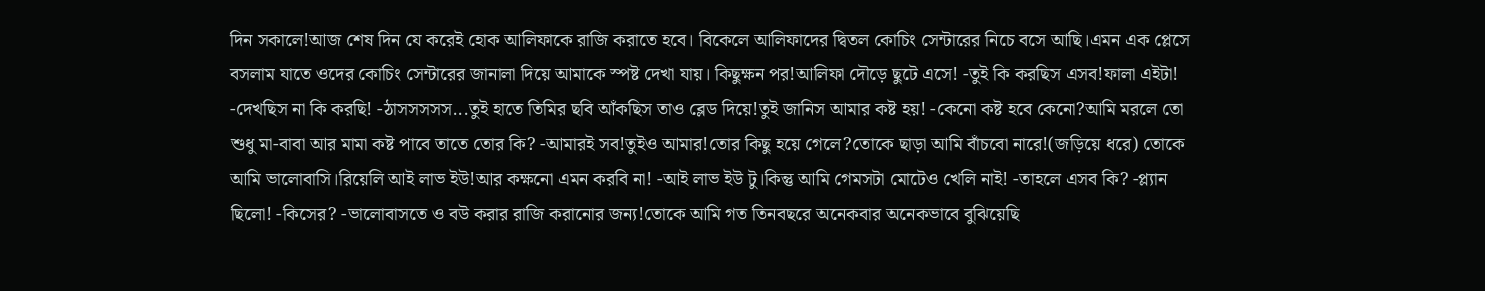দিন সকালে!আজ শেষ দিন যে করেই হোক আলিফাকে রাজি করাতে হবে। বিকেলে আলিফাদের দ্বিতল কোচিং সেন্টারের নিচে বসে আছি।এমন এক প্লেসে বসলাম যাতে ওদের কোচিং সেন্টারের জানালা দিয়ে আমাকে স্পষ্ট দেখা যায়। কিছুক্ষন পর!আলিফা দৌড়ে ছুটে এসে! -তুই কি করছিস এসব!ফালা এইটা! -দেখছিস না কি করছি! -ঠাসসসসস...তুই হাতে তিমির ছবি আঁকছিস তাও ব্লেড দিয়ে!তুই জানিস আমার কষ্ট হয়! -কেনো কষ্ট হবে কেনো?আমি মরলে তো শুধু মা-বাবা আর মামা কষ্ট পাবে তাতে তোর কি? -আমারই সব!তুইও আমার!তোর কিছু হয়ে গেলে?তোকে ছাড়া আমি বাঁচবো নারে!(জড়িয়ে ধরে) তোকে আমি ভালোবাসি।রিয়েলি আই লাভ ইউ!আর কক্ষনো এমন করবি না! -আই লাভ ইউ টু।কিন্তু আমি গেমসটা মোটেও খেলি নাই! -তাহলে এসব কি? -প্ল্যান ছিলো! -কিসের? -ভালোবাসতে ও বউ করার রাজি করানোর জন্য!তোকে আমি গত তিনবছরে অনেকবার অনেকভাবে বুঝিয়েছি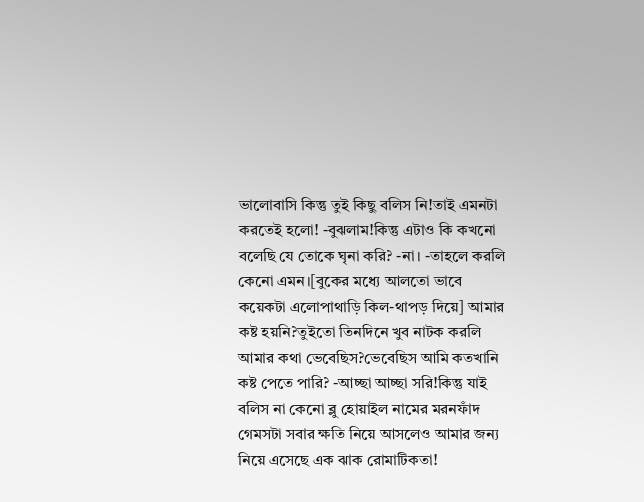ভালোবাসি কিন্তু তুই কিছু বলিস নি!তাই এমনটা করতেই হলো! -বুঝলাম!কিন্তু এটাও কি কখনো বলেছি যে তোকে ঘৃনা করি? -না। -তাহলে করলি কেনো এমন।[বুকের মধ্যে আলতো ভাবে কয়েকটা এলোপাথাড়ি কিল-থাপড় দিয়ে] আমার কষ্ট হয়নি?তুইতো তিনদিনে খুব নাটক করলি আমার কথা ভেবেছিস?ভেবেছিস আমি কতখানি কষ্ট পেতে পারি? -আচ্ছা আচ্ছা সরি!কিন্তু যাই বলিস না কেনো ব্লু হোয়াইল নামের মরনফাঁদ গেমসটা সবার ক্ষতি নিয়ে আসলেও আমার জন্য নিয়ে এসেছে এক ঝাক রোমাটিকতা!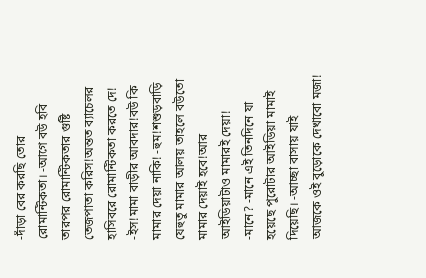-দাঁড়া বের করছি তোর রোমান্টিকতা। -আগে বউ হবি তারপর রোমান্টিকতার গুষ্টি তেজপাতা করিস!অন্তত ব্যাচেলর হাসিবরে রোমান্টিকতা করতে দে! -ইস!মামা বাড়ীর আবদার!বউ কি মামার দেয়া নাকি! -হুম!শশুড়বাড়ি যেহুতু মামার আলয় তাহলে বউতো মামার দেয়াই হবে!আর আইডিয়াটাও মামারই দেয়া! -মানে? -মানে এই তিনদিনে যা হয়েছে পুরোটার আইডিয়া মামাই দিয়েছি। -আচ্ছা বাসায় যাই আজকে ওই বুড়োকে দেখাবো মজা!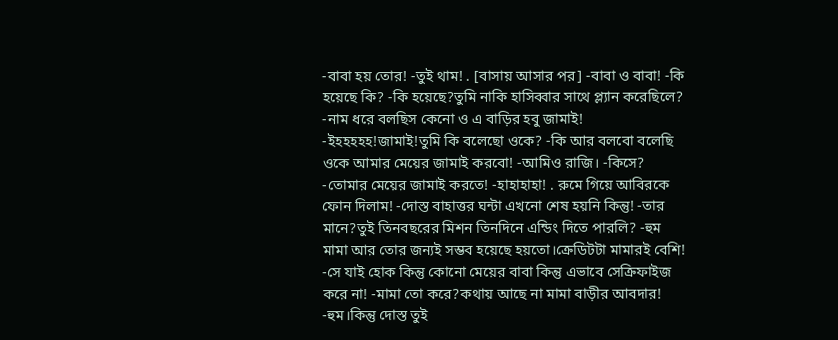-বাবা হয় তোর! -তুই থাম! . [বাসায় আসার পর] -বাবা ও বাবা! -কি হয়েছে কি? -কি হয়েছে?তুমি নাকি হাসিব্বার সাথে প্ল্যান করেছিলে? -নাম ধরে বলছিস কেনো ও এ বাড়ির হবু জামাই! -ইহহহহহ!জামাই!তুমি কি বলেছো ওকে? -কি আর বলবো বলেছি ওকে আমার মেয়ের জামাই করবো! -আমিও রাজি। -কিসে? -তোমার মেয়ের জামাই করতে! -হাহাহাহা! . রুমে গিয়ে আবিরকে ফোন দিলাম! -দোস্ত বাহাত্তর ঘন্টা এখনো শেষ হয়নি কিন্তু! -তার মানে?তুই তিনবছরের মিশন তিনদিনে এন্ডিং দিতে পারলি? -হুম মামা আর তোর জন্যই সম্ভব হয়েছে হয়তো।ক্রেডিটটা মামারই বেশি! -সে যাই হোক কিন্তু কোনো মেয়ের বাবা কিন্তু এভাবে সেক্রিফাইজ করে না! -মামা তো করে?কথায় আছে না মামা বাড়ীর আবদার! -হুম।কিন্তু দোস্ত তুই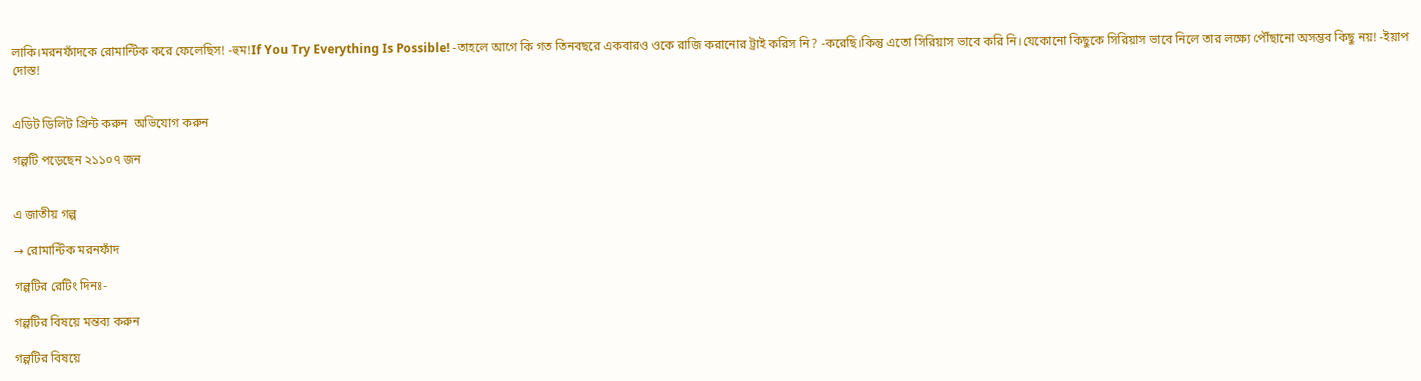লাকি।মরনফাঁদকে রোমান্টিক করে ফেলেছিস! -হুম!If You Try Everything Is Possible! -তাহলে আগে কি গত তিনবছরে একবারও ওকে রাজি করানোর ট্রাই করিস নি? -করেছি।কিন্তু এতো সিরিয়াস ভাবে করি নি।যেকোনো কিছুকে সিরিয়াস ভাবে নিলে তার লক্ষ্যে পৌঁছানো অসম্ভব কিছু নয়! -ইয়াপ দোস্ত!


এডিট ডিলিট প্রিন্ট করুন  অভিযোগ করুন

গল্পটি পড়েছেন ২১১০৭ জন


এ জাতীয় গল্প

→ রোমান্টিক মরনফাঁদ

গল্পটির রেটিং দিনঃ-

গল্পটির বিষয়ে মন্তব্য করুন

গল্পটির বিষয়ে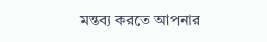মন্তব্য করতে আপনার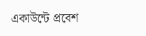একাউন্টে প্রবেশ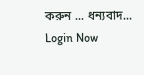করুন ... ধন্যবাদ... Login Now